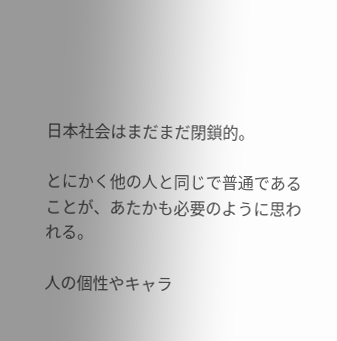日本社会はまだまだ閉鎖的。

とにかく他の人と同じで普通であることが、あたかも必要のように思われる。

人の個性やキャラ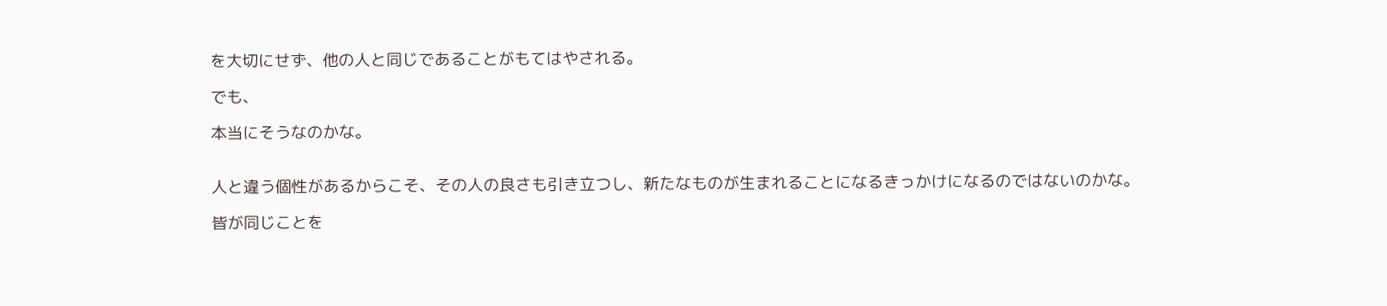を大切にせず、他の人と同じであることがもてはやされる。

でも、

本当にそうなのかな。


人と違う個性があるからこそ、その人の良さも引き立つし、新たなものが生まれることになるきっかけになるのではないのかな。

皆が同じことを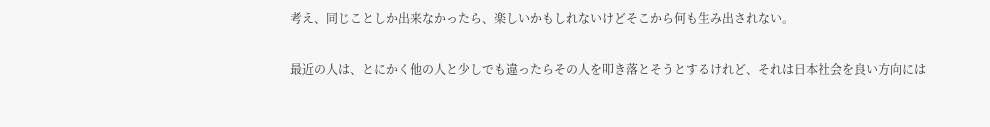考え、同じことしか出来なかったら、楽しいかもしれないけどそこから何も生み出されない。

最近の人は、とにかく他の人と少しでも違ったらその人を叩き落とそうとするけれど、それは日本社会を良い方向には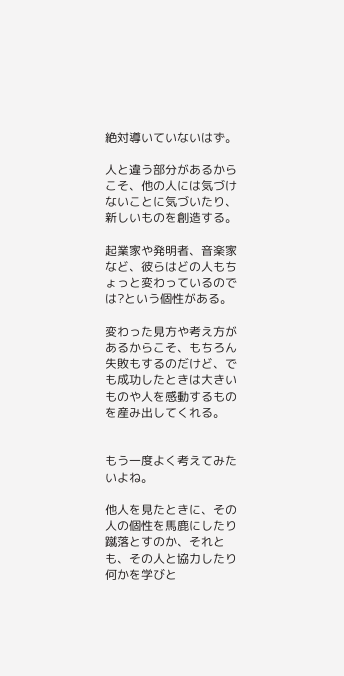絶対導いていないはず。

人と違う部分があるからこそ、他の人には気づけないことに気づいたり、新しいものを創造する。

起業家や発明者、音楽家など、彼らはどの人もちょっと変わっているのでは?という個性がある。

変わった見方や考え方があるからこそ、もちろん失敗もするのだけど、でも成功したときは大きいものや人を感動するものを産み出してくれる。


もう一度よく考えてみたいよね。

他人を見たときに、その人の個性を馬鹿にしたり蹴落とすのか、それとも、その人と協力したり何かを学びと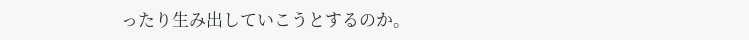ったり生み出していこうとするのか。